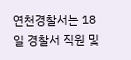연천경찰서는 18일 경찰서 직원 및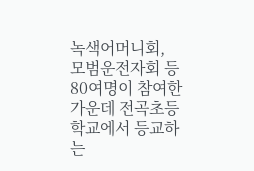녹색어머니회, 모범운전자회 등 80여명이 참여한 가운데 전곡초등학교에서 등교하는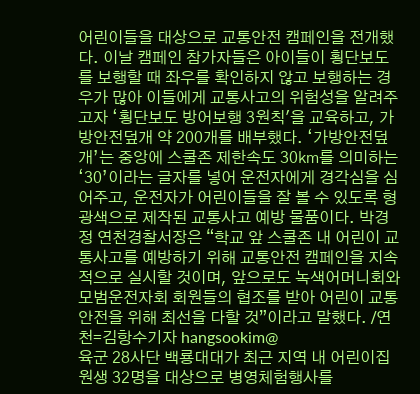어린이들을 대상으로 교통안전 캠페인을 전개했다. 이날 캠페인 참가자들은 아이들이 횡단보도를 보행할 때 좌우를 확인하지 않고 보행하는 경우가 많아 이들에게 교통사고의 위험성을 알려주고자 ‘횡단보도 방어보행 3원칙'을 교육하고, 가방안전덮개 약 200개를 배부했다. ‘가방안전덮개’는 중앙에 스쿨존 제한속도 30㎞를 의미하는 ‘30’이라는 글자를 넣어 운전자에게 경각심을 심어주고, 운전자가 어린이들을 잘 볼 수 있도록 형광색으로 제작된 교통사고 예방 물품이다. 박경정 연천경찰서장은 “학교 앞 스쿨존 내 어린이 교통사고를 예방하기 위해 교통안전 캠페인을 지속적으로 실시할 것이며, 앞으로도 녹색어머니회와 모범운전자회 회원들의 협조를 받아 어린이 교통안전을 위해 최선을 다할 것”이라고 말했다. /연천=김항수기자 hangsookim@
육군 28사단 백룡대대가 최근 지역 내 어린이집 원생 32명을 대상으로 병영체험행사를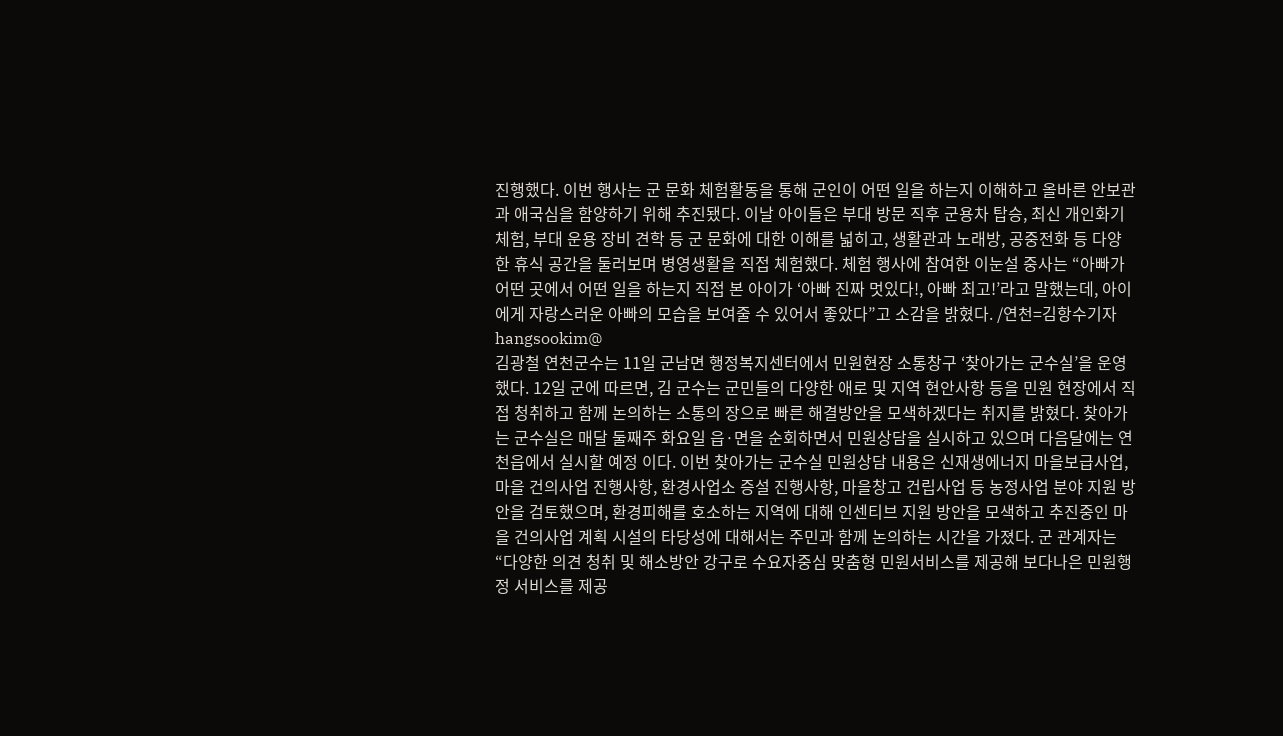진행했다. 이번 행사는 군 문화 체험활동을 통해 군인이 어떤 일을 하는지 이해하고 올바른 안보관과 애국심을 함양하기 위해 추진됐다. 이날 아이들은 부대 방문 직후 군용차 탑승, 최신 개인화기 체험, 부대 운용 장비 견학 등 군 문화에 대한 이해를 넓히고, 생활관과 노래방, 공중전화 등 다양한 휴식 공간을 둘러보며 병영생활을 직접 체험했다. 체험 행사에 참여한 이눈설 중사는 “아빠가 어떤 곳에서 어떤 일을 하는지 직접 본 아이가 ‘아빠 진짜 멋있다!, 아빠 최고!’라고 말했는데, 아이에게 자랑스러운 아빠의 모습을 보여줄 수 있어서 좋았다”고 소감을 밝혔다. /연천=김항수기자 hangsookim@
김광철 연천군수는 11일 군남면 행정복지센터에서 민원현장 소통창구 ‘찾아가는 군수실’을 운영했다. 12일 군에 따르면, 김 군수는 군민들의 다양한 애로 및 지역 현안사항 등을 민원 현장에서 직접 청취하고 함께 논의하는 소통의 장으로 빠른 해결방안을 모색하겠다는 취지를 밝혔다. 찾아가는 군수실은 매달 둘째주 화요일 읍·면을 순회하면서 민원상담을 실시하고 있으며 다음달에는 연천읍에서 실시할 예정 이다. 이번 찾아가는 군수실 민원상담 내용은 신재생에너지 마을보급사업, 마을 건의사업 진행사항, 환경사업소 증설 진행사항, 마을창고 건립사업 등 농정사업 분야 지원 방안을 검토했으며, 환경피해를 호소하는 지역에 대해 인센티브 지원 방안을 모색하고 추진중인 마을 건의사업 계획 시설의 타당성에 대해서는 주민과 함께 논의하는 시간을 가졌다. 군 관계자는 “다양한 의견 청취 및 해소방안 강구로 수요자중심 맞춤형 민원서비스를 제공해 보다나은 민원행정 서비스를 제공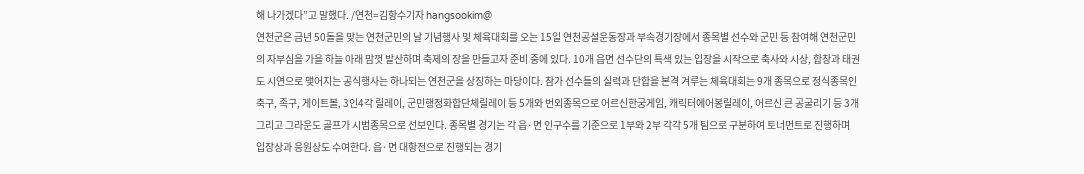해 나가겠다”고 말했다. /연천=김항수기자 hangsookim@
연천군은 금년 50돌을 맞는 연천군민의 날 기념행사 및 체육대회를 오는 15일 연천공설운동장과 부속경기장에서 종목별 선수와 군민 등 참여해 연천군민의 자부심을 가을 하늘 아래 맘껏 발산하며 축제의 장을 만들고자 준비 중에 있다. 10개 읍면 선수단의 특색 있는 입장을 시작으로 축사와 시상, 합창과 태권도 시연으로 맺어지는 공식행사는 하나되는 연천군을 상징하는 마당이다. 참가 선수들의 실력과 단합을 본격 겨루는 체육대회는 9개 종목으로 정식종목인 축구, 족구, 게이트볼, 3인4각 릴레이, 군민행정화합단체릴레이 등 5개와 번외종목으로 어르신한궁게임, 캐릭터에어봉릴레이, 어르신 큰 공굴리기 등 3개 그리고 그라운도 골프가 시범종목으로 선보인다. 종목별 경기는 각 읍·면 인구수를 기준으로 1부와 2부 각각 5개 팀으로 구분하여 토너먼트로 진행하며 입장상과 응원상도 수여한다. 읍·면 대항전으로 진행되는 경기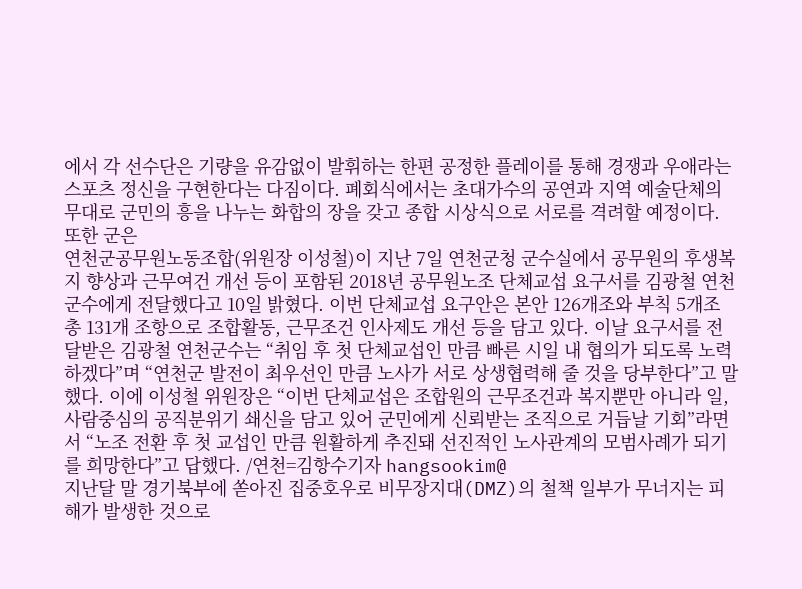에서 각 선수단은 기량을 유감없이 발휘하는 한편 공정한 플레이를 통해 경쟁과 우애라는 스포츠 정신을 구현한다는 다짐이다. 폐회식에서는 초대가수의 공연과 지역 예술단체의 무대로 군민의 흥을 나누는 화합의 장을 갖고 종합 시상식으로 서로를 격려할 예정이다. 또한 군은
연천군공무원노동조합(위원장 이성철)이 지난 7일 연천군청 군수실에서 공무원의 후생복지 향상과 근무여건 개선 등이 포함된 2018년 공무원노조 단체교섭 요구서를 김광철 연천군수에게 전달했다고 10일 밝혔다. 이번 단체교섭 요구안은 본안 126개조와 부칙 5개조 총 131개 조항으로 조합활동, 근무조건 인사제도 개선 등을 담고 있다. 이날 요구서를 전달받은 김광철 연천군수는 “취임 후 첫 단체교섭인 만큼 빠른 시일 내 협의가 되도록 노력하겠다”며 “연천군 발전이 최우선인 만큼 노사가 서로 상생협력해 줄 것을 당부한다”고 말했다. 이에 이성철 위원장은 “이번 단체교섭은 조합원의 근무조건과 복지뿐만 아니라 일, 사람중심의 공직분위기 쇄신을 담고 있어 군민에게 신뢰받는 조직으로 거듭날 기회”라면서 “노조 전환 후 첫 교섭인 만큼 원활하게 추진돼 선진적인 노사관계의 모범사례가 되기를 희망한다”고 답했다. /연천=김항수기자 hangsookim@
지난달 말 경기북부에 쏟아진 집중호우로 비무장지대(DMZ)의 철책 일부가 무너지는 피해가 발생한 것으로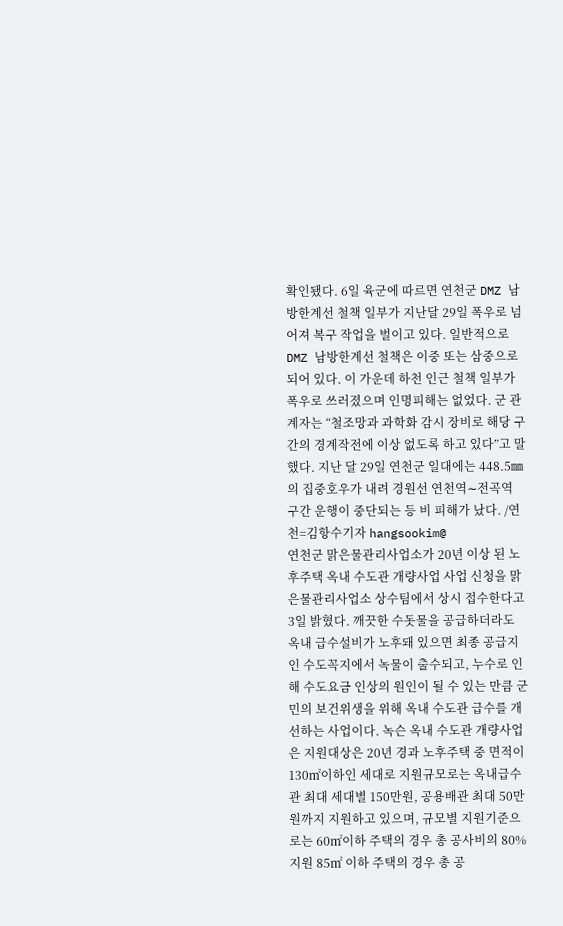확인됐다. 6일 육군에 따르면 연천군 DMZ 남방한계선 철책 일부가 지난달 29일 폭우로 넘어져 복구 작업을 벌이고 있다. 일반적으로 DMZ 남방한계선 철책은 이중 또는 삼중으로 되어 있다. 이 가운데 하천 인근 철책 일부가 폭우로 쓰러졌으며 인명피해는 없었다. 군 관계자는 “철조망과 과학화 감시 장비로 해당 구간의 경계작전에 이상 없도록 하고 있다”고 말했다. 지난 달 29일 연천군 일대에는 448.5㎜의 집중호우가 내려 경원선 연천역∼전곡역 구간 운행이 중단되는 등 비 피해가 났다. /연천=김항수기자 hangsookim@
연천군 맑은물관리사업소가 20년 이상 된 노후주택 옥내 수도관 개량사업 사업 신청을 맑은물관리사업소 상수팀에서 상시 접수한다고 3일 밝혔다. 깨끗한 수돗물을 공급하더라도 옥내 급수설비가 노후돼 있으면 최종 공급지인 수도꼭지에서 녹물이 출수되고, 누수로 인해 수도요금 인상의 원인이 될 수 있는 만큼 군민의 보건위생을 위해 옥내 수도관 급수를 개선하는 사업이다. 녹슨 옥내 수도관 개량사업은 지원대상은 20년 경과 노후주택 중 면적이 130㎡이하인 세대로 지원규모로는 옥내급수관 최대 세대별 150만원, 공용배관 최대 50만원까지 지원하고 있으며, 규모별 지원기준으로는 60㎡이하 주택의 경우 총 공사비의 80%지원 85㎡ 이하 주택의 경우 총 공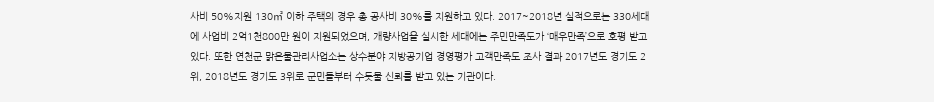사비 50%지원 130㎡ 이하 주택의 경우 총 공사비 30%를 지원하고 있다. 2017~2018년 실적으로는 330세대에 사업비 2억1천800만 원이 지원되었으며, 개량사업을 실시한 세대에는 주민만족도가 ‘매우만족’으로 호평 받고 있다. 또한 연천군 맑은물관리사업소는 상수분야 지방공기업 경영평가 고객만족도 조사 결과 2017년도 경기도 2위, 2018년도 경기도 3위로 군민들부터 수돗물 신뢰를 받고 있는 기관이다.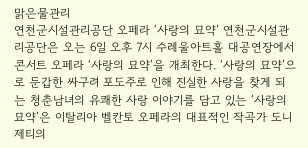맑은물관리
연천군시설관리공단 오페라 ‘사랑의 묘약’ 연천군시설관리공단은 오는 6일 오후 7시 수레울아트홀 대공연장에서 콘서트 오페라 ‘사랑의 묘약’을 개최한다. ‘사랑의 묘약’으로 둔갑한 싸구려 포도주로 인해 진실한 사랑을 찾게 되는 청춘남녀의 유쾌한 사랑 이야기를 담고 있는 ‘사랑의 묘약’은 이탈리아 벨칸토 오페라의 대표적인 작곡가 도니제티의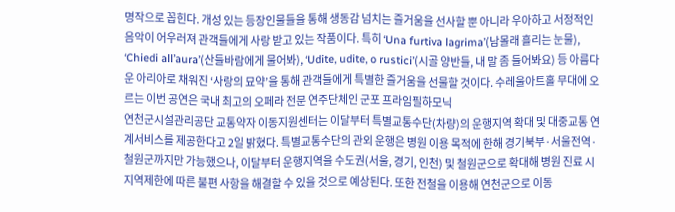명작으로 꼽힌다. 개성 있는 등장인물들을 통해 생동감 넘치는 즐거움을 선사할 뿐 아니라 우아하고 서정적인 음악이 어우러져 관객들에게 사랑 받고 있는 작품이다. 특히 ‘Una furtiva lagrima’(남몰래 흘리는 눈물), ‘Chiedi all’aura’(산들바람에게 물어봐), ‘Udite, udite, o rustici’(시골 양반들, 내 말 좀 들어봐요) 등 아름다운 아리아로 채워진 ‘사랑의 묘약’을 통해 관객들에게 특별한 즐거움을 선물할 것이다. 수레울아트홀 무대에 오르는 이번 공연은 국내 최고의 오페라 전문 연주단체인 군포 프라임필하모닉
연천군시설관리공단 교통약자 이동지원센터는 이달부터 특별교통수단(차량)의 운행지역 확대 및 대중교통 연계서비스를 제공한다고 2일 밝혔다. 특별교통수단의 관외 운행은 병원 이용 목적에 한해 경기북부·서울전역·철원군까지만 가능했으나, 이달부터 운행지역을 수도권(서울, 경기, 인천) 및 철원군으로 확대해 병원 진료 시 지역제한에 따른 불편 사항을 해결할 수 있을 것으로 예상된다. 또한 전철을 이용해 연천군으로 이동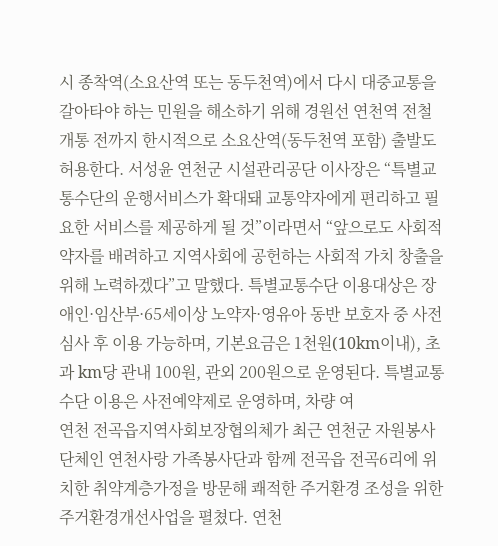시 종착역(소요산역 또는 동두천역)에서 다시 대중교통을 갈아타야 하는 민원을 해소하기 위해 경원선 연천역 전철 개통 전까지 한시적으로 소요산역(동두천역 포함) 출발도 허용한다. 서성윤 연천군 시설관리공단 이사장은 “특별교통수단의 운행서비스가 확대돼 교통약자에게 편리하고 필요한 서비스를 제공하게 될 것”이라면서 “앞으로도 사회적 약자를 배려하고 지역사회에 공헌하는 사회적 가치 창출을 위해 노력하겠다”고 말했다. 특별교통수단 이용대상은 장애인·임산부·65세이상 노약자·영유아 동반 보호자 중 사전 심사 후 이용 가능하며, 기본요금은 1천원(10km이내), 초과 km당 관내 100원, 관외 200원으로 운영된다. 특별교통수단 이용은 사전예약제로 운영하며, 차량 여
연천 전곡읍지역사회보장협의체가 최근 연천군 자원봉사단체인 연천사랑 가족봉사단과 함께 전곡읍 전곡6리에 위치한 취약계층가정을 방문해 쾌적한 주거환경 조성을 위한 주거환경개선사업을 펼쳤다. 연천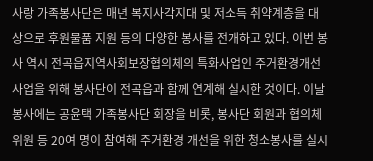사랑 가족봉사단은 매년 복지사각지대 및 저소득 취약계층을 대상으로 후원물품 지원 등의 다양한 봉사를 전개하고 있다. 이번 봉사 역시 전곡읍지역사회보장협의체의 특화사업인 주거환경개선사업을 위해 봉사단이 전곡읍과 함께 연계해 실시한 것이다. 이날 봉사에는 공윤택 가족봉사단 회장을 비롯, 봉사단 회원과 협의체 위원 등 20여 명이 참여해 주거환경 개선을 위한 청소봉사를 실시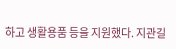하고 생활용품 등을 지원했다. 지관길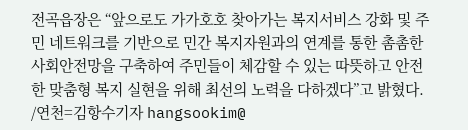전곡읍장은 “앞으로도 가가호호 찾아가는 복지서비스 강화 및 주민 네트워크를 기반으로 민간 복지자원과의 연계를 통한 촘촘한 사회안전망을 구축하여 주민들이 체감할 수 있는 따뜻하고 안전한 맞춤형 복지 실현을 위해 최선의 노력을 다하겠다”고 밝혔다. /연천=김항수기자 hangsookim@